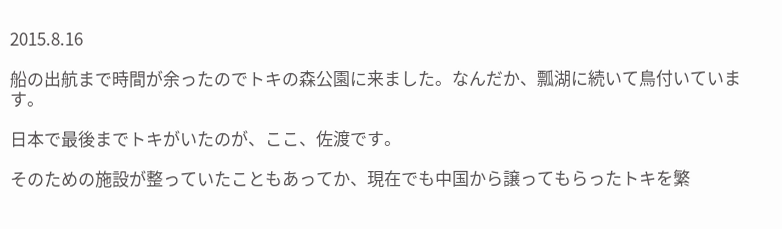2015.8.16

船の出航まで時間が余ったのでトキの森公園に来ました。なんだか、瓢湖に続いて鳥付いています。

日本で最後までトキがいたのが、ここ、佐渡です。

そのための施設が整っていたこともあってか、現在でも中国から譲ってもらったトキを繁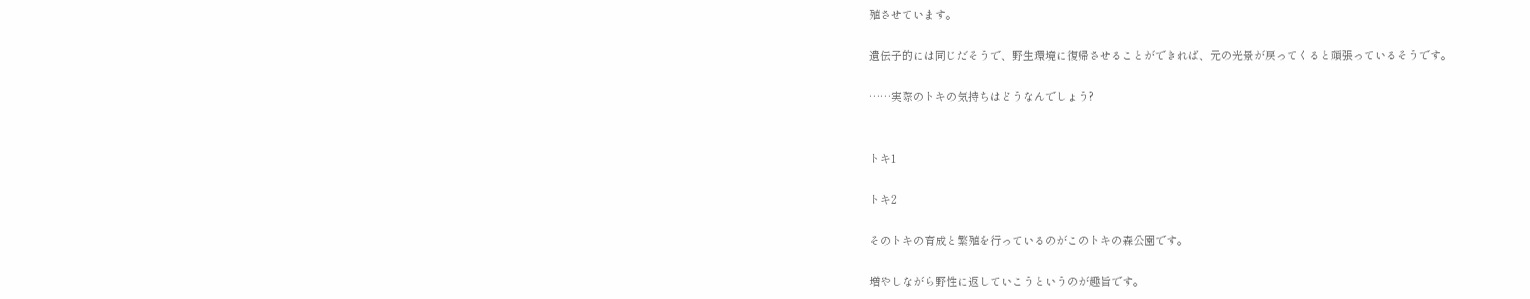殖させています。

遺伝子的には同じだそうで、野生環境に復帰させることができれば、元の光景が戻ってくると頑張っているそうです。

……実際のトキの気持ちはどうなんでしょう?


トキ1

トキ2

そのトキの育成と繁殖を行っているのがこのトキの森公園です。

増やしながら野性に返していこうというのが趣旨です。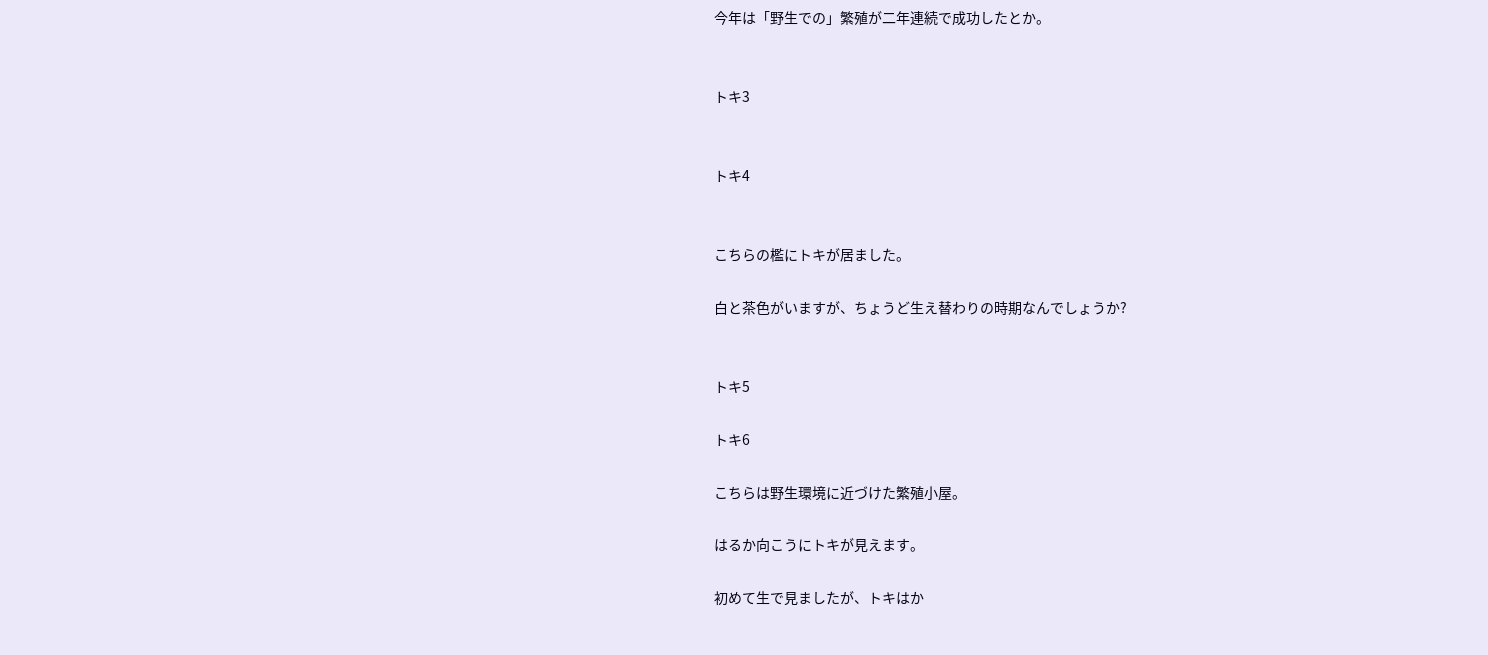今年は「野生での」繁殖が二年連続で成功したとか。


トキ3


トキ4


こちらの檻にトキが居ました。

白と茶色がいますが、ちょうど生え替わりの時期なんでしょうか?


トキ5

トキ6

こちらは野生環境に近づけた繁殖小屋。

はるか向こうにトキが見えます。

初めて生で見ましたが、トキはか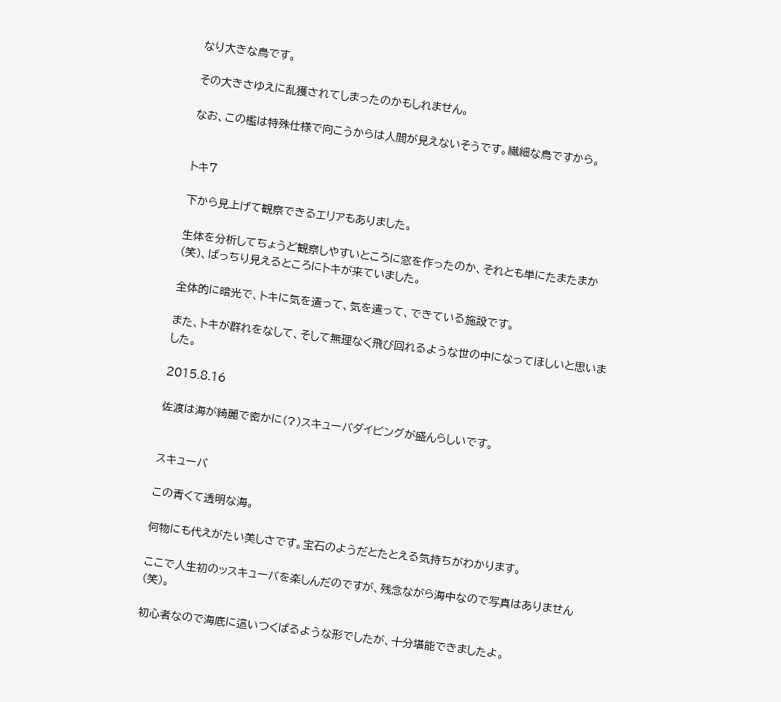なり大きな鳥です。

その大きさゆえに乱獲されてしまったのかもしれません。

なお、この檻は特殊仕様で向こうからは人間が見えないそうです。繊細な鳥ですから。


トキ7

下から見上げて観察できるエリアもありました。

生体を分析してちょうど観察しやすいところに窓を作ったのか、それとも単にたまたまか(笑)、ばっちり見えるところにトキが来ていました。

全体的に暗光で、トキに気を遣って、気を遣って、できている施設です。

また、トキが群れをなして、そして無理なく飛び回れるような世の中になってほしいと思いました。

2015.8.16

佐渡は海が綺麗で密かに(?)スキューバダイビングが盛んらしいです。


スキューバ

この青くて透明な海。

何物にも代えがたい美しさです。宝石のようだとたとえる気持ちがわかります。

ここで人生初のッスキューバを楽しんだのですが、残念ながら海中なので写真はありません(笑)。

初心者なので海底に這いつくばるような形でしたが、十分堪能できましたよ。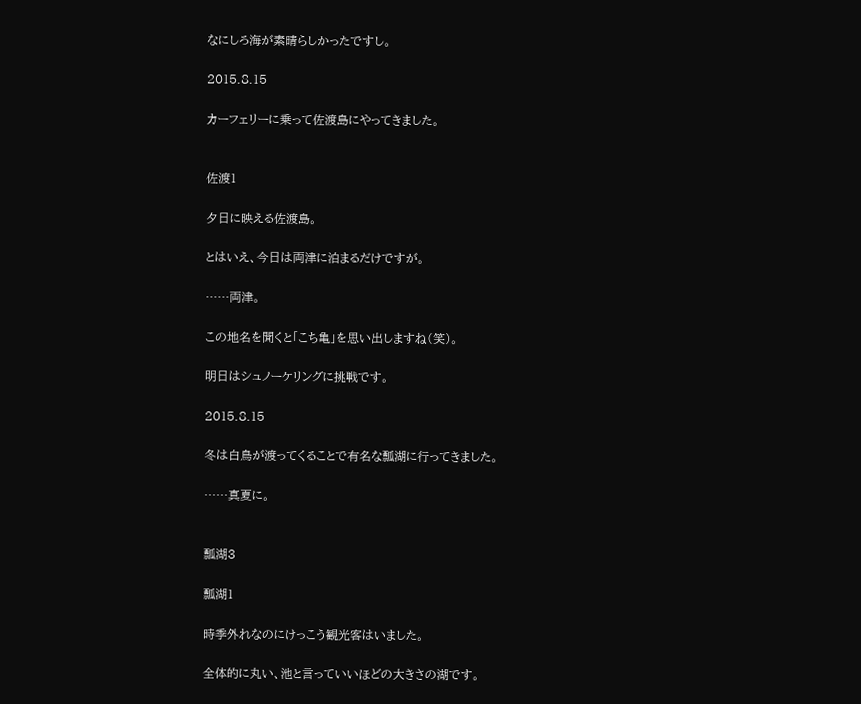なにしろ海が素晴らしかったですし。

2015.8.15

カーフェリーに乗って佐渡島にやってきました。


佐渡1

夕日に映える佐渡島。

とはいえ、今日は両津に泊まるだけですが。

……両津。

この地名を聞くと「こち亀」を思い出しますね(笑)。

明日はシュノーケリングに挑戦です。

2015.8.15

冬は白鳥が渡ってくることで有名な瓢湖に行ってきました。

……真夏に。


瓢湖3

瓢湖1

時季外れなのにけっこう観光客はいました。

全体的に丸い、池と言っていいほどの大きさの湖です。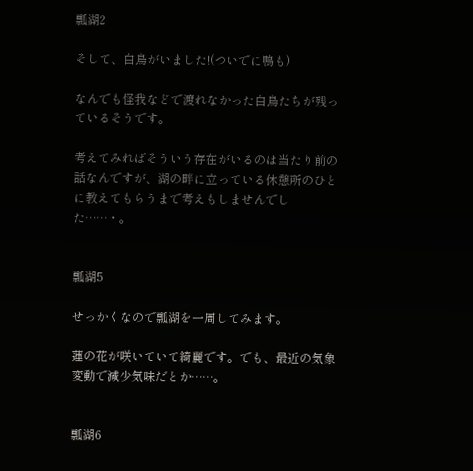瓢湖2

そして、白鳥がいました!(ついでに鴨も)

なんでも怪我などで渡れなかった白鳥たちが残っているそうです。

考えてみればそういう存在がいるのは当たり前の話なんですが、湖の畔に立っている休憩所のひとに教えてもらうまで考えもしませんでした……・。


瓢湖5

せっかくなので瓢湖を一周してみます。

蓮の花が咲いていて綺麗です。でも、最近の気象変動で減少気味だとか……。


瓢湖6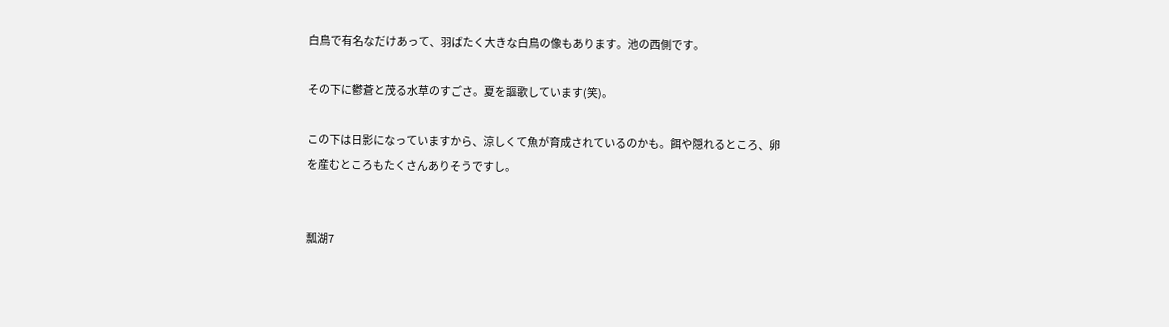白鳥で有名なだけあって、羽ばたく大きな白鳥の像もあります。池の西側です。

その下に鬱蒼と茂る水草のすごさ。夏を謳歌しています(笑)。

この下は日影になっていますから、涼しくて魚が育成されているのかも。餌や隠れるところ、卵を産むところもたくさんありそうですし。


瓢湖7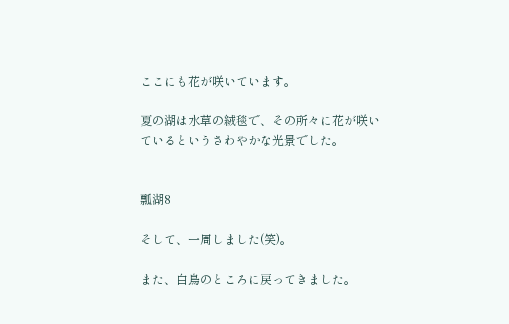ここにも花が咲いています。

夏の湖は水草の絨毯で、その所々に花が咲いているというさわやかな光景でした。


瓢湖8

そして、一周しました(笑)。

また、白鳥のところに戻ってきました。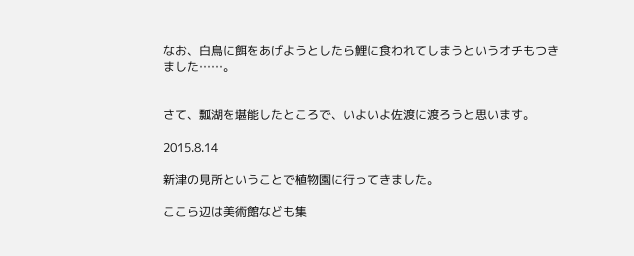なお、白鳥に餌をあげようとしたら鯉に食われてしまうというオチもつきました……。


さて、瓢湖を堪能したところで、いよいよ佐渡に渡ろうと思います。

2015.8.14

新津の見所ということで植物園に行ってきました。

ここら辺は美術館なども集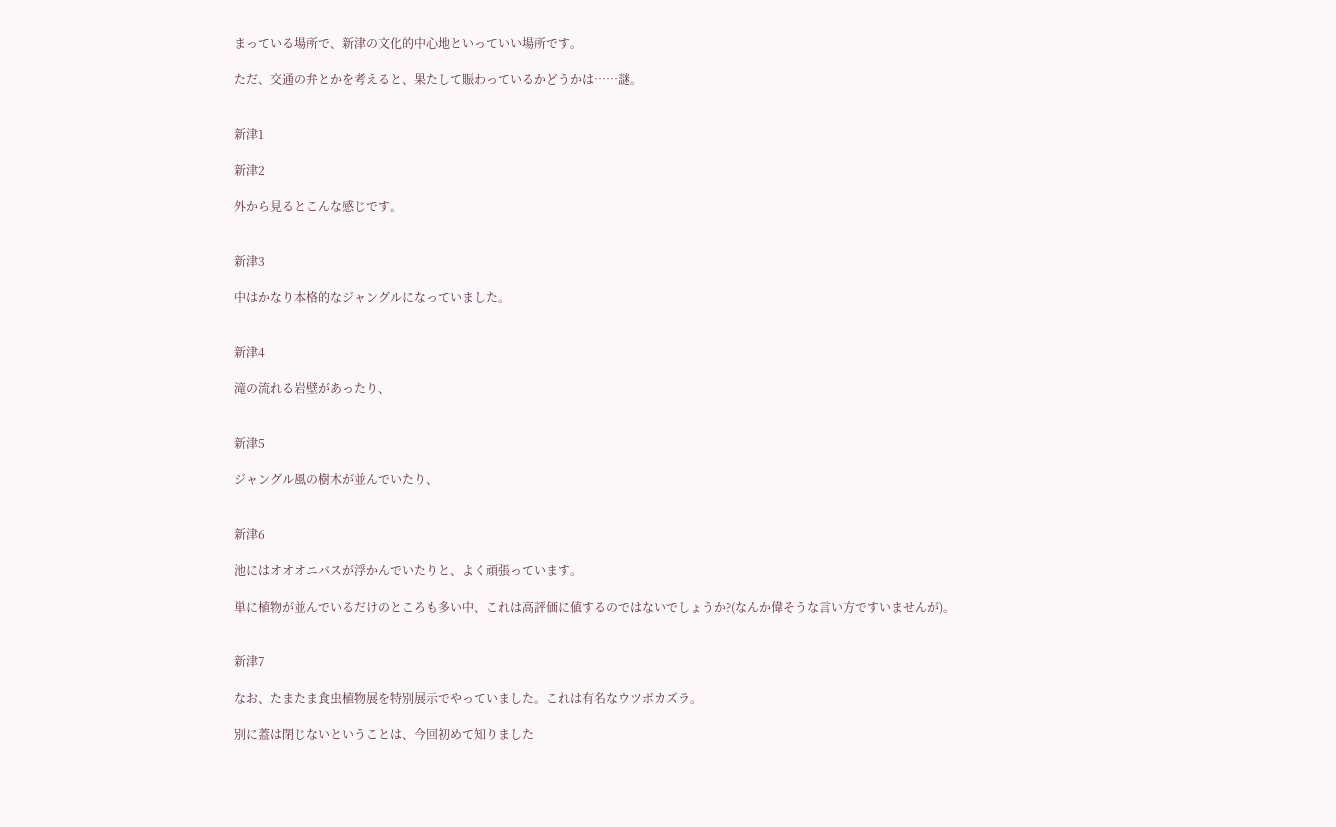まっている場所で、新津の文化的中心地といっていい場所です。

ただ、交通の弁とかを考えると、果たして賑わっているかどうかは……謎。


新津1

新津2

外から見るとこんな感じです。


新津3

中はかなり本格的なジャングルになっていました。


新津4

滝の流れる岩壁があったり、


新津5

ジャングル風の樹木が並んでいたり、


新津6

池にはオオオニバスが浮かんでいたりと、よく頑張っています。

単に植物が並んでいるだけのところも多い中、これは高評価に値するのではないでしょうか?(なんか偉そうな言い方ですいませんが)。


新津7

なお、たまたま食虫植物展を特別展示でやっていました。これは有名なウツボカズラ。

別に蓋は閉じないということは、今回初めて知りました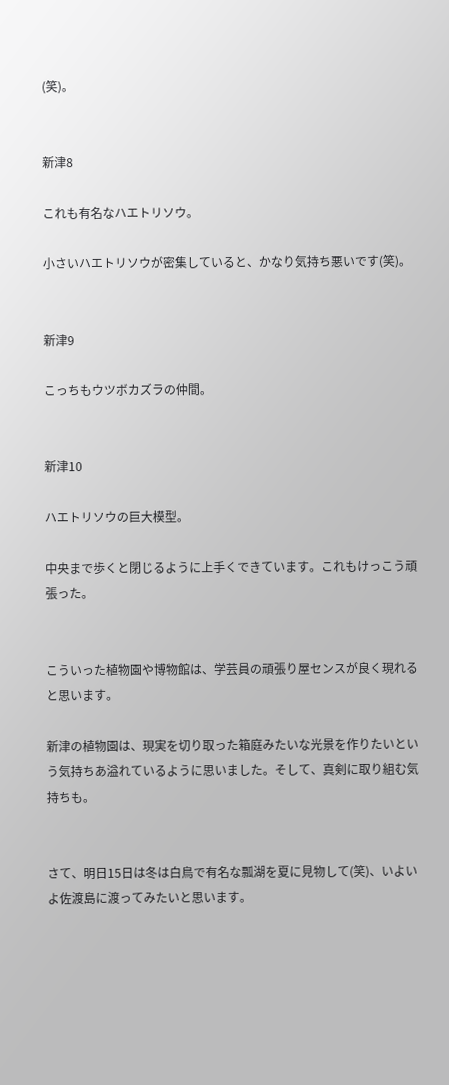(笑)。


新津8

これも有名なハエトリソウ。

小さいハエトリソウが密集していると、かなり気持ち悪いです(笑)。


新津9

こっちもウツボカズラの仲間。


新津10

ハエトリソウの巨大模型。

中央まで歩くと閉じるように上手くできています。これもけっこう頑張った。


こういった植物園や博物館は、学芸員の頑張り屋センスが良く現れると思います。

新津の植物園は、現実を切り取った箱庭みたいな光景を作りたいという気持ちあ溢れているように思いました。そして、真剣に取り組む気持ちも。


さて、明日15日は冬は白鳥で有名な瓢湖を夏に見物して(笑)、いよいよ佐渡島に渡ってみたいと思います。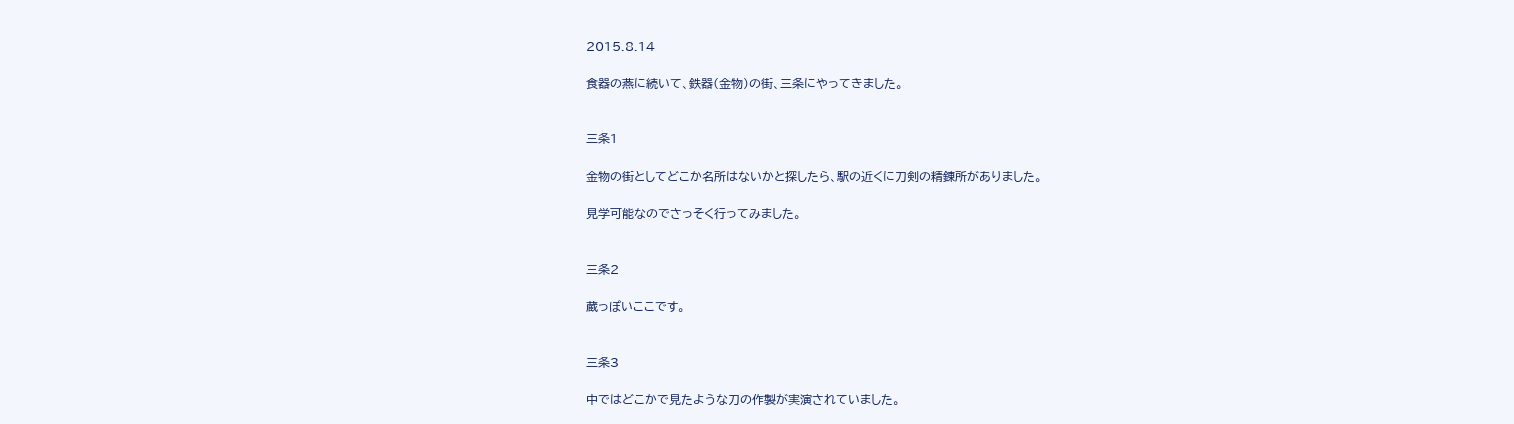2015.8.14

食器の燕に続いて、鉄器(金物)の街、三条にやってきました。


三条1

金物の街としてどこか名所はないかと探したら、駅の近くに刀剣の精錬所がありました。

見学可能なのでさっそく行ってみました。


三条2

蔵っぽいここです。


三条3

中ではどこかで見たような刀の作製が実演されていました。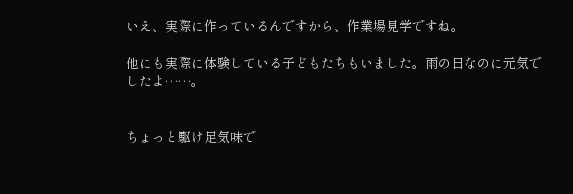いえ、実際に作っているんですから、作業場見学ですね。

他にも実際に体験している子どもたちもいました。雨の日なのに元気でしたよ……。


ちょっと駆け足気味で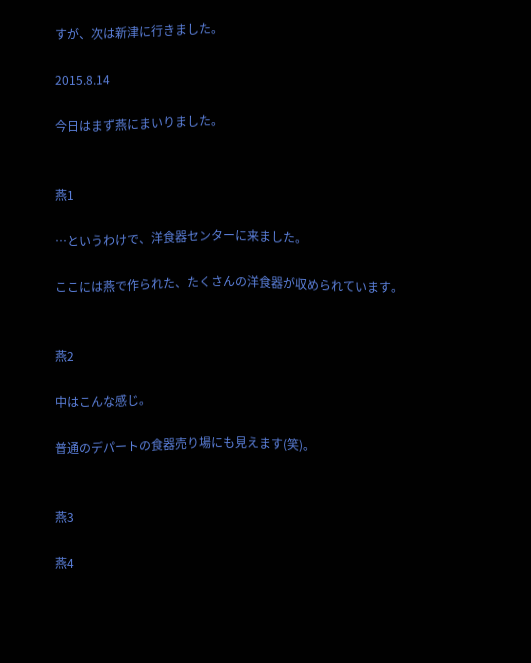すが、次は新津に行きました。

2015.8.14

今日はまず燕にまいりました。


燕1

…というわけで、洋食器センターに来ました。

ここには燕で作られた、たくさんの洋食器が収められています。


燕2

中はこんな感じ。

普通のデパートの食器売り場にも見えます(笑)。


燕3

燕4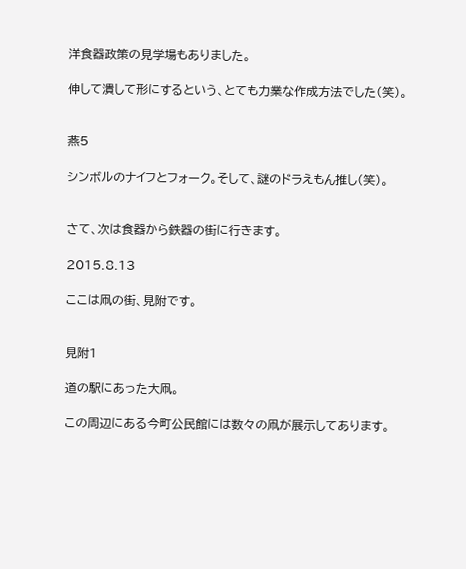洋食器政策の見学場もありました。

伸して潰して形にするという、とても力業な作成方法でした(笑)。


燕5

シンボルのナイフとフォーク。そして、謎のドラえもん推し(笑)。


さて、次は食器から鉄器の街に行きます。

2015.8.13

ここは凧の街、見附です。


見附1

道の駅にあった大凧。

この周辺にある今町公民館には数々の凧が展示してあります。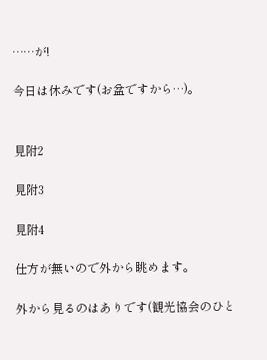……が!

今日は休みです(お盆ですから…)。


見附2

見附3

見附4

仕方が無いので外から眺めます。

外から見るのはありです(観光協会のひと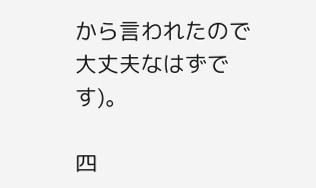から言われたので大丈夫なはずです)。

四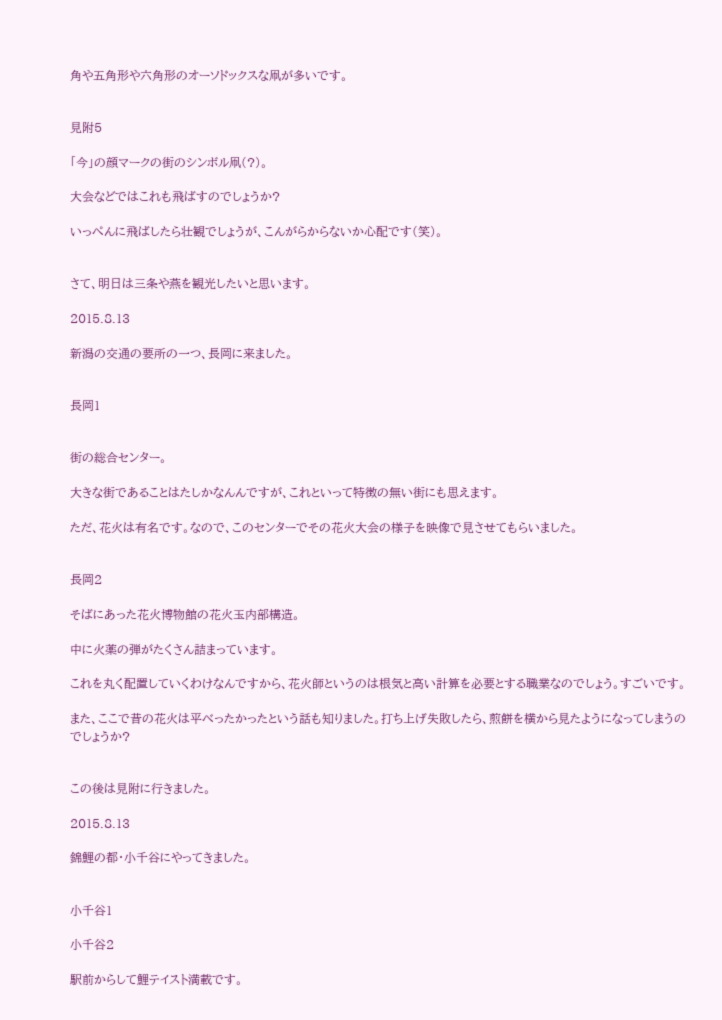角や五角形や六角形のオーソドックスな凧が多いです。


見附5

「今」の顔マークの街のシンボル凧(?)。

大会などではこれも飛ばすのでしょうか?

いっぺんに飛ばしたら壮観でしょうが、こんがらからないか心配です(笑)。


さて、明日は三条や燕を観光したいと思います。

2015.8.13

新潟の交通の要所の一つ、長岡に来ました。


長岡1


街の総合センター。

大きな街であることはたしかなんんですが、これといって特徴の無い街にも思えます。

ただ、花火は有名です。なので、このセンターでその花火大会の様子を映像で見させてもらいました。


長岡2

そばにあった花火博物館の花火玉内部構造。

中に火薬の弾がたくさん詰まっています。

これを丸く配置していくわけなんですから、花火師というのは根気と高い計算を必要とする職業なのでしょう。すごいです。

また、ここで昔の花火は平べったかったという話も知りました。打ち上げ失敗したら、煎餅を横から見たようになってしまうのでしょうか?


この後は見附に行きました。

2015.8.13

錦鯉の都・小千谷にやってきました。


小千谷1

小千谷2

駅前からして鯉テイスト満載です。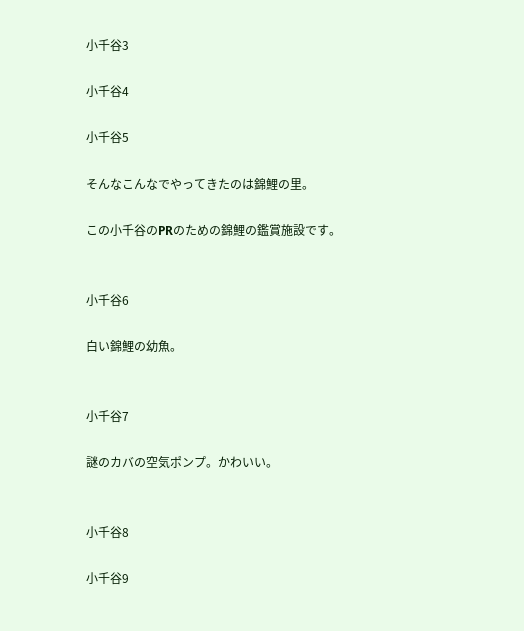小千谷3

小千谷4

小千谷5

そんなこんなでやってきたのは錦鯉の里。

この小千谷のPRのための錦鯉の鑑賞施設です。


小千谷6

白い錦鯉の幼魚。


小千谷7

謎のカバの空気ポンプ。かわいい。


小千谷8

小千谷9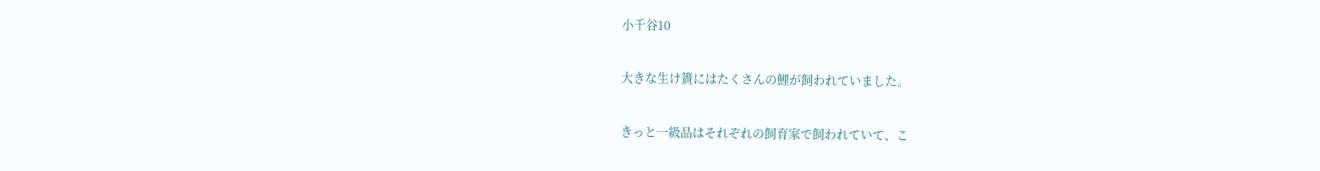小千谷10

大きな生け簀にはたくさんの鯉が飼われていました。

きっと一級品はそれぞれの飼育家で飼われていて、こ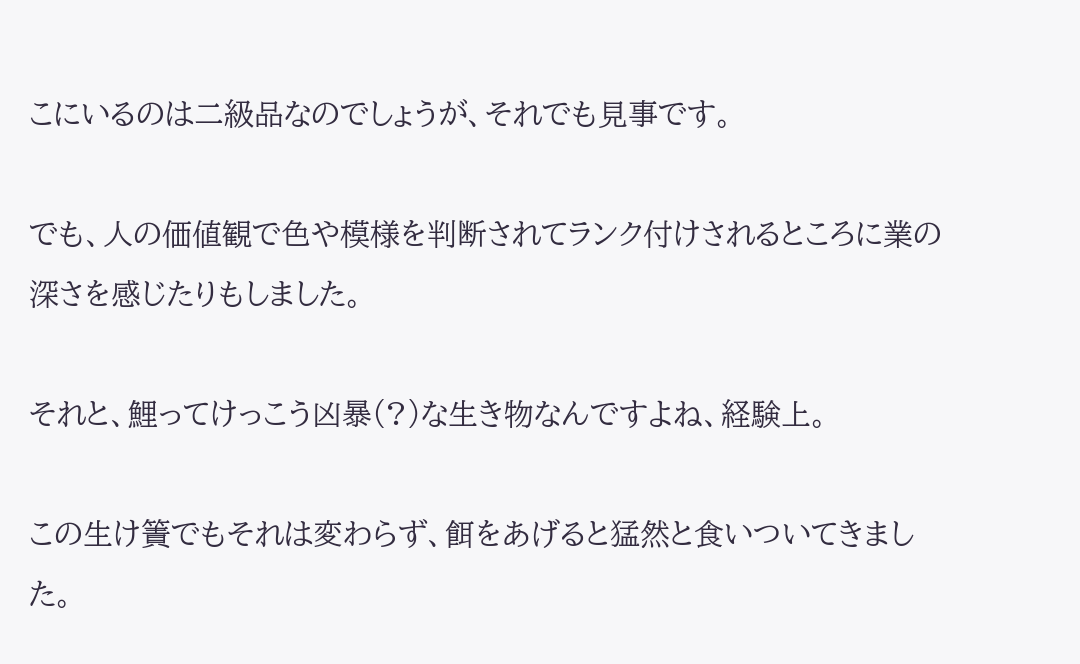こにいるのは二級品なのでしょうが、それでも見事です。

でも、人の価値観で色や模様を判断されてランク付けされるところに業の深さを感じたりもしました。

それと、鯉ってけっこう凶暴(?)な生き物なんですよね、経験上。

この生け簀でもそれは変わらず、餌をあげると猛然と食いついてきました。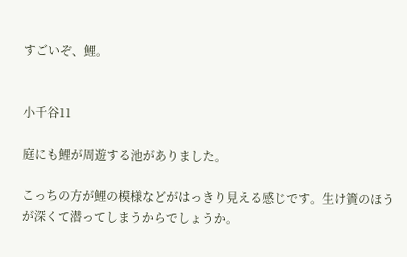すごいぞ、鯉。


小千谷11

庭にも鯉が周遊する池がありました。

こっちの方が鯉の模様などがはっきり見える感じです。生け簀のほうが深くて潜ってしまうからでしょうか。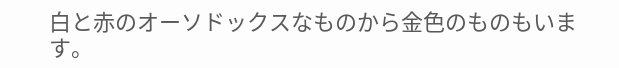白と赤のオーソドックスなものから金色のものもいます。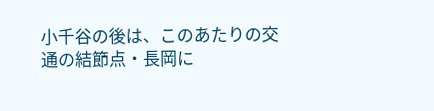小千谷の後は、このあたりの交通の結節点・長岡に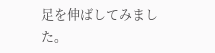足を伸ばしてみました。